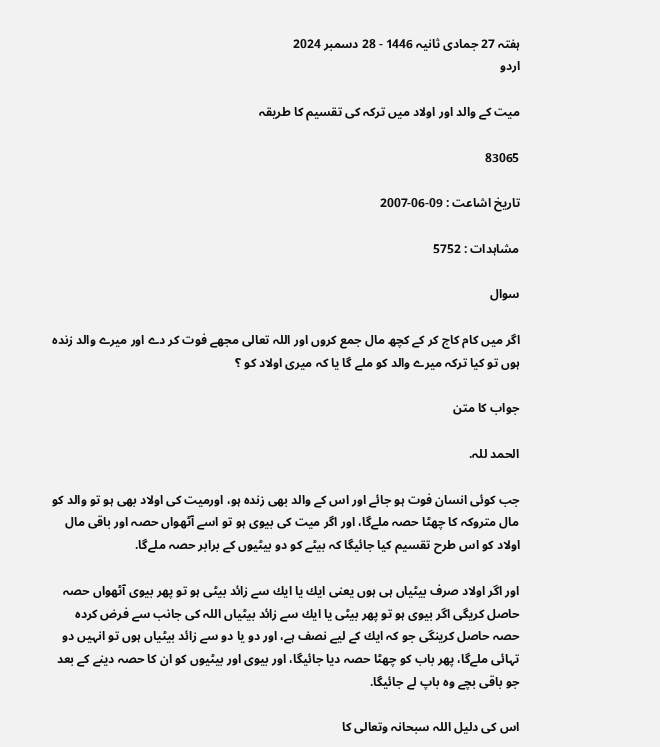ہفتہ 27 جمادی ثانیہ 1446 - 28 دسمبر 2024
اردو

ميت كے والد اور اولاد ميں تركہ كى تقسيم كا طريقہ

83065

تاریخ اشاعت : 09-06-2007

مشاہدات : 5752

سوال

اگر ميں كام كاج كر كے كچھ مال جمع كروں اور اللہ تعالى مجھے فوت كر دے اور ميرے والد زندہ ہوں تو كيا تركہ ميرے والد كو ملے گا يا كہ ميرى اولاد كو ؟

جواب کا متن

الحمد للہ.

جب كوئى انسان فوت ہو جائے اور اس كے والد بھى زندہ ہو، اورميت كى اولاد بھى ہو تو والد كو مال متروكہ كا چھٹا حصہ ملےگا، اور اگر ميت كى بيوى ہو تو اسے آٹھواں حصہ اور باقى مال اولاد كو اس طرح تقسيم كيا جائيگا كہ بيٹے كو دو بيٹيوں كے برابر حصہ ملےگا.

اور اگر اولاد صرف بيٹياں ہى ہوں يعنى ايك يا ايك سے زائد بيٹى ہو تو پھر بيوى آٹھواں حصہ حاصل كريگى اگر بيوى ہو تو پھر بيٹى يا ايك سے زائد بيٹياں اللہ كى جانب سے فرض كردہ حصہ حاصل كرينگى جو كہ ايك كے ليے نصف ہے، اور دو يا دو سے زائد بيٹياں ہوں تو انہيں دو تہائى ملےگا، پھر باب كو چھٹا حصہ ديا جائيگا، اور بيوى اور بيٹيوں كو ان كا حصہ دينے كے بعد جو باقى بچے وہ باپ لے جائيگا.

اس كى دليل اللہ سبحانہ وتعالى كا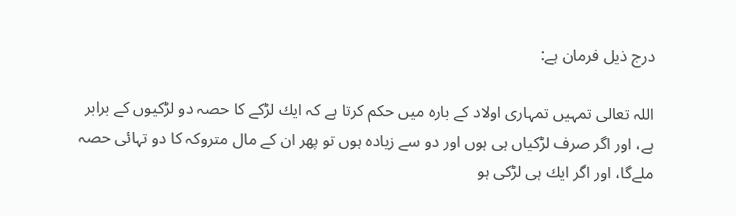درج ذيل فرمان ہے:

اللہ تعالى تمہيں تمہارى اولاد كے بارہ ميں حكم كرتا ہے كہ ايك لڑكے كا حصہ دو لڑكيوں كے برابر ہے، اور اگر صرف لڑكياں ہى ہوں اور دو سے زيادہ ہوں تو پھر ان كے مال متروكہ كا دو تہائى حصہ ملےگا، اور اگر ايك ہى لڑكى ہو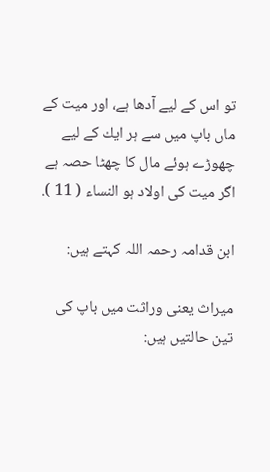تو اس كے ليے آدھا ہے، اور ميت كے ماں باپ ميں سے ہر ايك كے ليے چھوڑے ہوئے مال كا چھٹا حصہ ہے اگر ميت كى اولاد ہو النساء ( 11 ).

ابن قدامہ رحمہ اللہ كہتے ہيں:

ميراث يعنى وراثت ميں باپ كى تين حالتيں ہيں: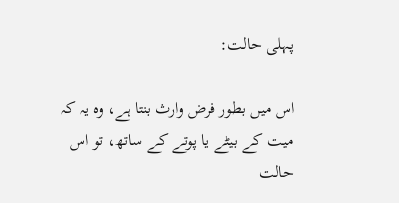پہلى حالت:

اس ميں بطور فرض وارث بنتا ہے، وہ يہ كہ ميت كے بيٹے يا پوتے كے ساتھ، تو اس حالت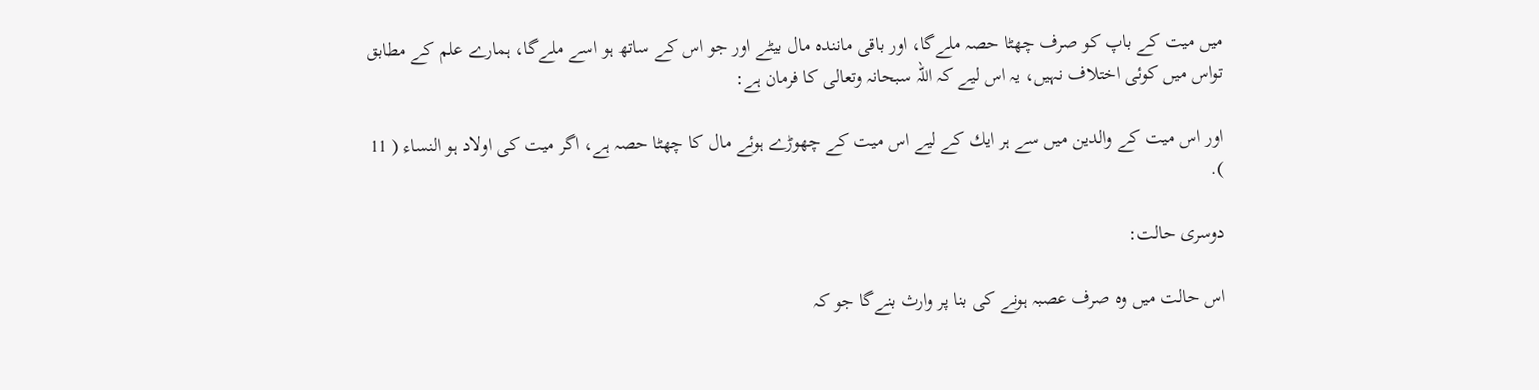ميں ميت كے باپ كو صرف چھٹا حصہ ملےگا، اور باقى مانندہ مال بيٹے اور جو اس كے ساتھ ہو اسے ملےگا، ہمارے علم كے مطابق تواس ميں كوئى اختلاف نہيں، يہ اس ليے كہ اللہ سبحانہ وتعالى كا فرمان ہے:

اور اس ميت كے والدين ميں سے ہر ايك كے ليے اس ميت كے چھوڑے ہوئے مال كا چھٹا حصہ ہے، اگر ميت كى اولاد ہو النساء ( 11 ).

دوسرى حالت:

اس حالت ميں وہ صرف عصبہ ہونے كى بنا پر وارث بنےگا جو كہ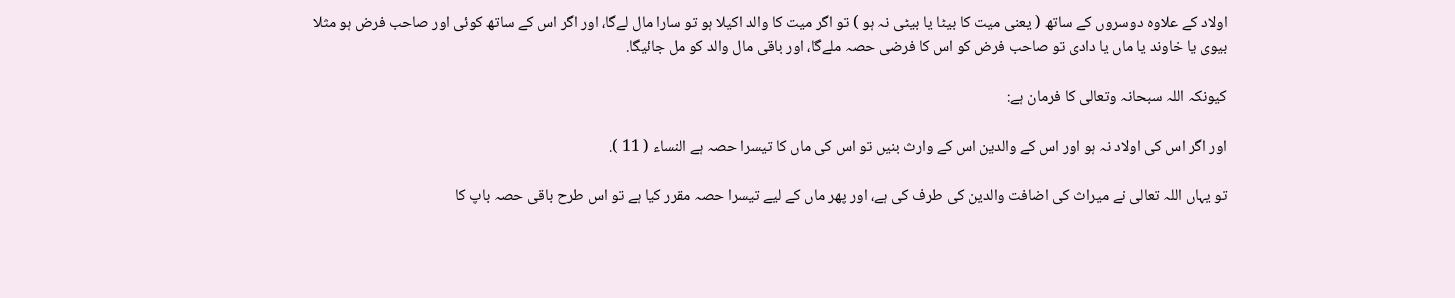اولاد كے علاوہ دوسروں كے ساتھ ( يعنى ميت كا بيٹا يا بيٹى نہ ہو ) تو اگر ميت كا والد اكيلا ہو تو سارا مال لےگا، اور اگر اس كے ساتھ كوئى اور صاحب فرض ہو مثلا بيوى يا خاوند يا ماں يا دادى تو صاحب فرض كو اس كا فرضى حصہ ملےگا، اور باقى مال والد كو مل جائيگا.

كيونكہ اللہ سبحانہ وتعالى كا فرمان ہے:

اور اگر اس كى اولاد نہ ہو اور اس كے والدين اس كے وارث بنيں تو اس كى ماں كا تيسرا حصہ ہے النساء ( 11 ).

تو يہاں اللہ تعالى نے ميراث كى اضافت والدين كى طرف كى ہے، اور پھر ماں كے ليے تيسرا حصہ مقرر كيا ہے تو اس طرح باقى حصہ باپ كا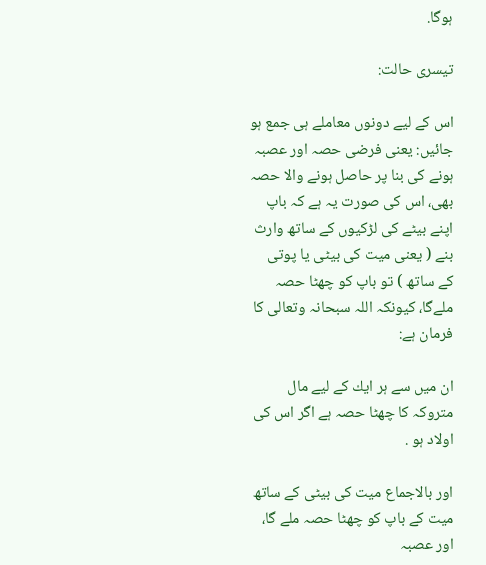ہوگا.

تيسرى حالت:

اس كے ليے دونوں معاملے ہى جمع ہو جائيں: يعنى فرضى حصہ اور عصبہ ہونے كى بنا پر حاصل ہونے والا حصہ بھى، اس كى صورت يہ ہے كہ باپ اپنے بيٹے كى لڑكيوں كے ساتھ وارث بنے ( يعنى ميت كى بيٹى يا پوتى كے ساتھ ) تو باپ كو چھٹا حصہ ملےگا، كيونكہ اللہ سبحانہ وتعالى كا فرمان ہے:

ان ميں سے ہر ايك كے ليے مال متروكہ كا چھٹا حصہ ہے اگر اس كى اولاد ہو .

اور بالاجماع ميت كى بيٹى كے ساتھ ميت كے باپ كو چھٹا حصہ ملے گا، اور عصبہ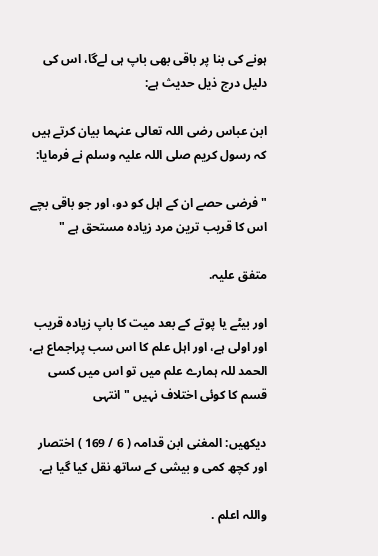ہونے كى بنا پر باقى بھى باپ ہى لےگا، اس كى دليل درج ذيل حديث ہے:

ابن عباس رضى اللہ تعالى عنہما بيان كرتے ہيں كہ رسول كريم صلى اللہ عليہ وسلم نے فرمايا:

" فرضى حصے ان كے اہل كو دو، اور جو باقى بچے اس كا قريب ترين مرد زيادہ مستحق ہے "

متفق عليہ.

اور بيٹے يا پوتے كے بعد ميت كا باپ زيادہ قريب اور اولى ہے، اور اہل علم كا اس سب پراجماع ہے، الحمد للہ ہمارے علم ميں تو اس ميں كسى قسم كا كوئى اختلاف نہيں " انتہى

ديكھيں: المغنى ابن قدامہ ( 6 / 169 ) اختصار اور كچھ كمى و بيشى كے ساتھ نقل كيا گيا ہے.

واللہ اعلم .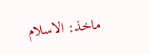ماخذ: الاسلام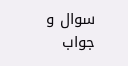سوال و جواب